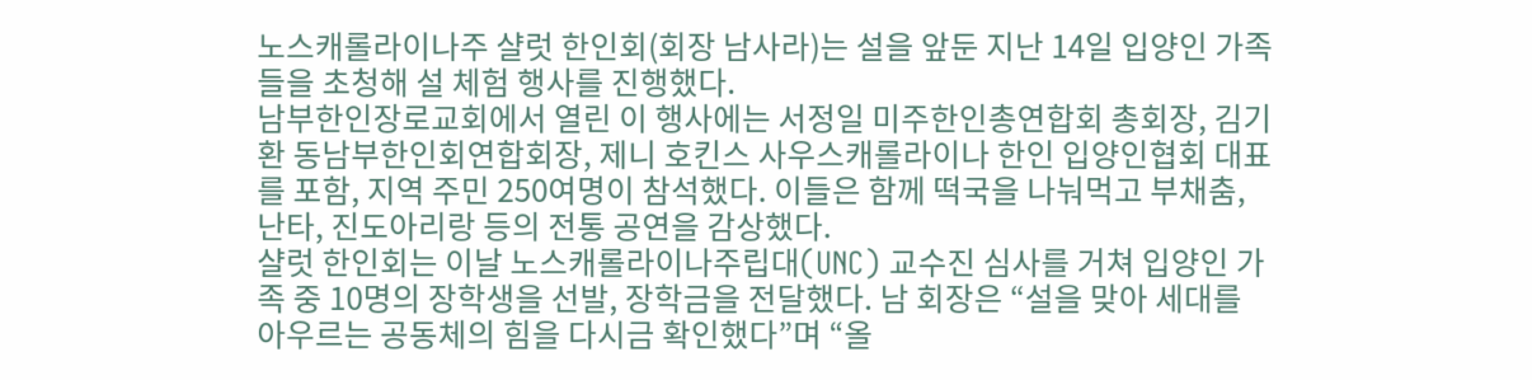노스캐롤라이나주 샬럿 한인회(회장 남사라)는 설을 앞둔 지난 14일 입양인 가족들을 초청해 설 체험 행사를 진행했다.
남부한인장로교회에서 열린 이 행사에는 서정일 미주한인총연합회 총회장, 김기환 동남부한인회연합회장, 제니 호킨스 사우스캐롤라이나 한인 입양인협회 대표를 포함, 지역 주민 250여명이 참석했다. 이들은 함께 떡국을 나눠먹고 부채춤, 난타, 진도아리랑 등의 전통 공연을 감상했다.
샬럿 한인회는 이날 노스캐롤라이나주립대(UNC) 교수진 심사를 거쳐 입양인 가족 중 10명의 장학생을 선발, 장학금을 전달했다. 남 회장은 “설을 맞아 세대를 아우르는 공동체의 힘을 다시금 확인했다”며 “올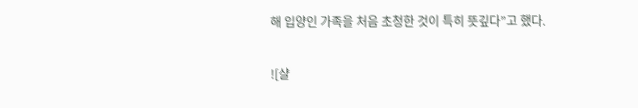해 입양인 가족을 처음 초청한 것이 특히 뜻깊다”고 했다.


![샬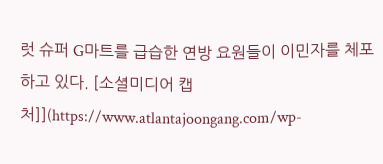럿 슈퍼 G마트를 급습한 연방 요원들이 이민자를 체포하고 있다. [소셜미디어 캡처]](https://www.atlantajoongang.com/wp-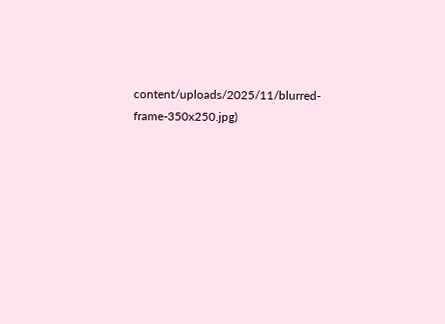content/uploads/2025/11/blurred-frame-350x250.jpg)